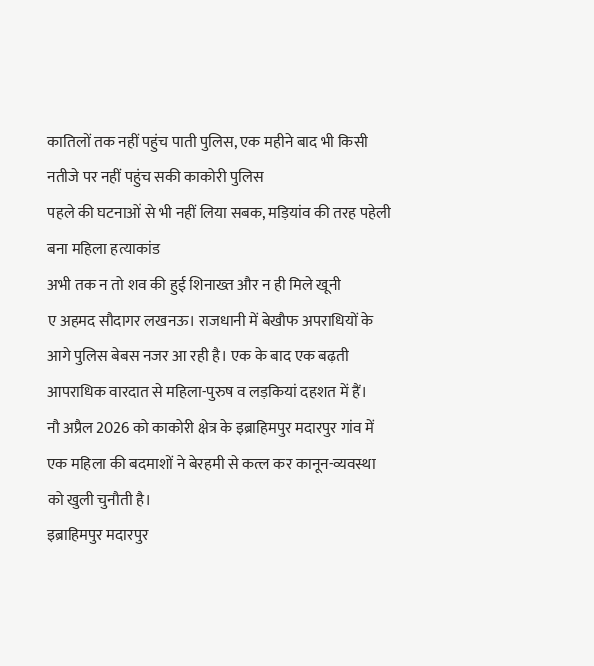कातिलों तक नहीं पहुंच पाती पुलिस, एक महीने बाद भी किसी नतीजे पर नहीं पहुंच सकी काकोरी पुलिस
पहले की घटनाओं से भी नहीं लिया सबक, मड़ियांव की तरह पहेली बना महिला हत्याकांड
अभी तक न तो शव की हुई शिनाख्त और न ही मिले खूनी
ए अहमद सौदागर लखनऊ। राजधानी में बेखौफ अपराधियों के आगे पुलिस बेबस नजर आ रही है। एक के बाद एक बढ़ती आपराधिक वारदात से महिला-पुरुष व लड़कियां दहशत में हैं।
नौ अप्रैल 2026 को काकोरी क्षेत्र के इब्राहिमपुर मदारपुर गांव में एक महिला की बदमाशों ने बेरहमी से कत्ल कर कानून-व्यवस्था को खुली चुनौती है।
इब्राहिमपुर मदारपुर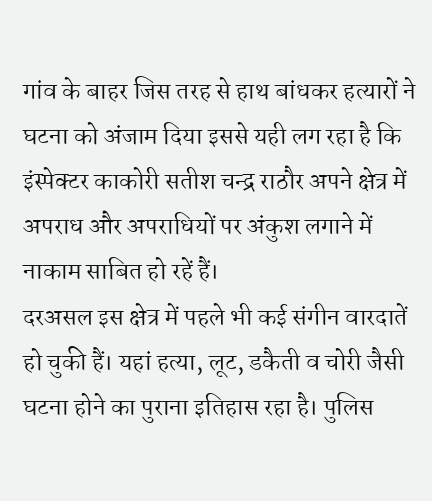गांव के बाहर जिस तरह से हाथ बांधकर हत्यारों ने घटना को अंजाम दिया इससे यही लग रहा है कि इंस्पेक्टर काकोरी सतीश चन्द्र राठौर अपने क्षेत्र में अपराध और अपराधियों पर अंकुश लगाने में नाकाम साबित हो रहें हैं।
दरअसल इस क्षेत्र में पहले भी कई संगीन वारदातें हो चुकी हैं। यहां हत्या, लूट, डकैती व चोरी जैसी घटना होने का पुराना इतिहास रहा है। पुलिस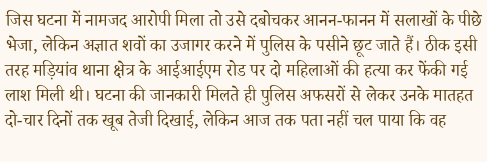जिस घटना में नामजद आरोपी मिला तो उसे दबोचकर आनन-फानन में सलाखों के पीछे भेजा, लेकिन अज्ञात शवों का उजागर करने में पुलिस के पसीने छूट जाते हैं। ठीक इसी तरह मड़ियांव थाना क्षेत्र के आईआईएम रोड पर दो महिलाओं की हत्या कर फेंकी गई लाश मिली थी। घटना की जानकारी मिलते ही पुलिस अफसरों से लेकर उनके मातहत दो-चार दिनों तक खूब तेजी दिखाई, लेकिन आज तक पता नहीं चल पाया कि वह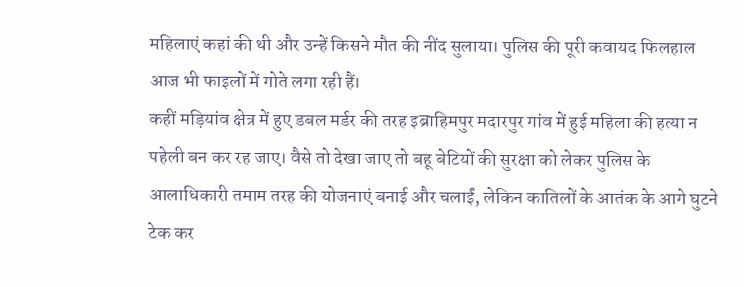महिलाएं कहां की थी और उन्हें किसने मौत की नींद सुलाया। पुलिस की पूरी कवायद फिलहाल आज भी फाइलों में गोते लगा रही हैं।
कहीं मड़ियांव क्षेत्र में हुए डबल मर्डर की तरह इब्राहिमपुर मदारपुर गांव में हुई महिला की हत्या न पहेली बन कर रह जाए। वैसे तो देखा जाए तो बहू बेटियों की सुरक्षा को लेकर पुलिस के आलाधिकारी तमाम तरह की योजनाएं बनाई और चलाईं, लेकिन कातिलों के आतंक के आगे घुटने टेक कर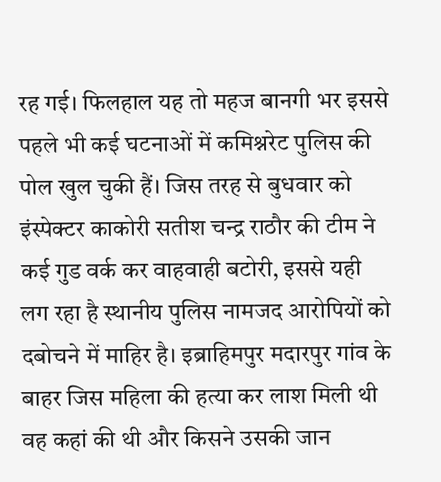रह गई। फिलहाल यह तो महज बानगी भर इससे पहले भी कई घटनाओं में कमिश्नरेट पुलिस की पोल खुल चुकी हैं। जिस तरह से बुधवार को इंस्पेक्टर काकोरी सतीश चन्द्र राठौर की टीम ने कई गुड वर्क कर वाहवाही बटोरी, इससे यही लग रहा है स्थानीय पुलिस नामजद आरोपियों को दबोचने में माहिर है। इब्राहिमपुर मदारपुर गांव के बाहर जिस महिला की हत्या कर लाश मिली थी वह कहां की थी और किसने उसकी जान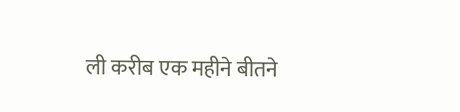ली करीब एक महीने बीतने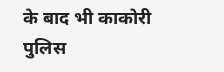के बाद भी काकोरी पुलिस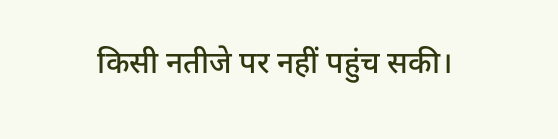किसी नतीजे पर नहीं पहुंच सकी।